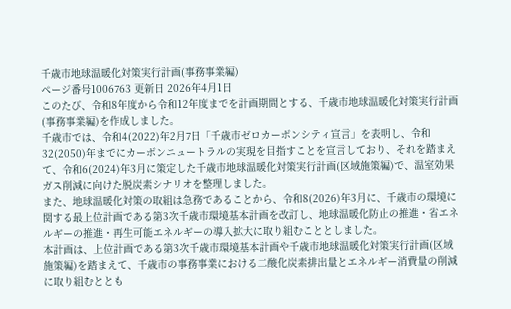千歳市地球温暖化対策実行計画(事務事業編)
ページ番号1006763 更新日 2026年4月1日
このたび、令和8年度から令和12年度までを計画期間とする、千歳市地球温暖化対策実行計画(事務事業編)を作成しました。
千歳市では、令和4(2022)年2月7日「千歳市ゼロカーボンシティ宣言」を表明し、令和32(2050)年までにカーボンニュートラルの実現を目指すことを宣言しており、それを踏まえて、令和6(2024)年3月に策定した千歳市地球温暖化対策実行計画(区域施策編)で、温室効果ガス削減に向けた脱炭素シナリオを整理しました。
また、地球温暖化対策の取組は急務であることから、令和8(2026)年3月に、千歳市の環境に関する最上位計画である第3次千歳市環境基本計画を改訂し、地球温暖化防止の推進・省エネルギーの推進・再生可能エネルギーの導入拡大に取り組むこととしました。
本計画は、上位計画である第3次千歳市環境基本計画や千歳市地球温暖化対策実行計画(区域施策編)を踏まえて、千歳市の事務事業における二酸化炭素排出量とエネルギー消費量の削減に取り組むととも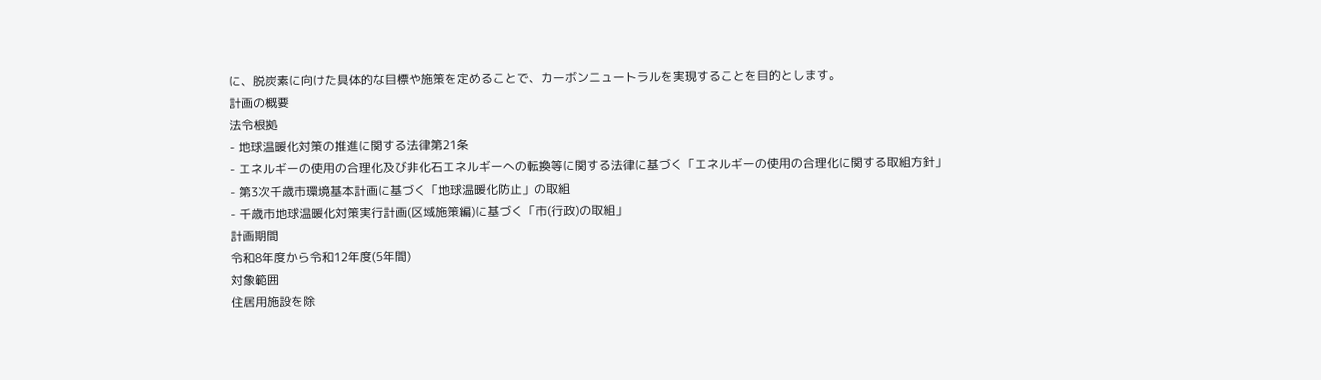に、脱炭素に向けた具体的な目標や施策を定めることで、カーボンニュートラルを実現することを目的とします。
計画の概要
法令根拠
- 地球温暖化対策の推進に関する法律第21条
- エネルギーの使用の合理化及び非化石エネルギーへの転換等に関する法律に基づく「エネルギーの使用の合理化に関する取組方針」
- 第3次千歳市環境基本計画に基づく「地球温暖化防止」の取組
- 千歳市地球温暖化対策実行計画(区域施策編)に基づく「市(行政)の取組」
計画期間
令和8年度から令和12年度(5年間)
対象範囲
住居用施設を除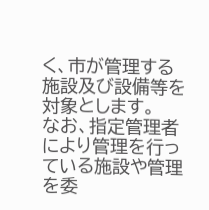く、市が管理する施設及び設備等を対象とします。
なお、指定管理者により管理を行っている施設や管理を委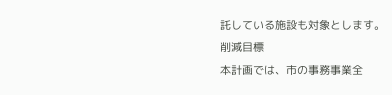託している施設も対象とします。
削減目標
本計画では、市の事務事業全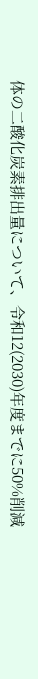体の二酸化炭素排出量について、令和12(2030)年度までに50%削減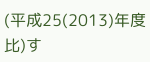(平成25(2013)年度比)す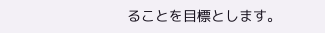ることを目標とします。